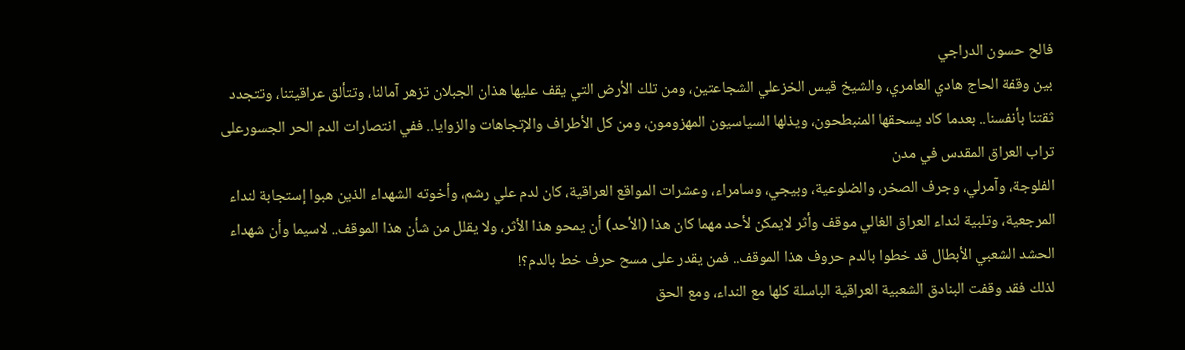فالح حسون الدراجي
بين وقفة الحاج هادي العامري، والشيخ قيس الخزعلي الشجاعتين، ومن تلك الأرض التي يقف عليها هذان الجبلان تزهر آمالنا، وتتألق عراقيتنا، وتتجدد ثقتنا بأنفسنا.. بعدما كاد يسحقها المنبطحون، ويذلها السياسيون المهزومون، ومن كل الأطراف والإتجاهات والزوايا.. ففي انتصارات الدم الحر الجسورعلى تراب العراق المقدس في مدن
الفلوجة، وآمرلي، وجرف الصخر، والضلوعية، وبيجي، وسامراء، وعشرات المواقع العراقية، كان لدم علي رشم، وأخوته الشهداء الذين هبوا إستجابة لنداء المرجعية، وتلبية لنداء العراق الغالي موقف وأثر لايمكن لأحد مهما كان هذا (الأحد) أن يمحو هذا الأثر، ولا يقلل من شأن هذا الموقف.. لاسيما وأن شهداء الحشد الشعبي الأبطال قد خطوا بالدم حروف هذا الموقف.. فمن يقدر على مسح حرف خط بالدم؟!
لذلك فقد وقفت البنادق الشعبية العراقية الباسلة كلها مع النداء، ومع الحق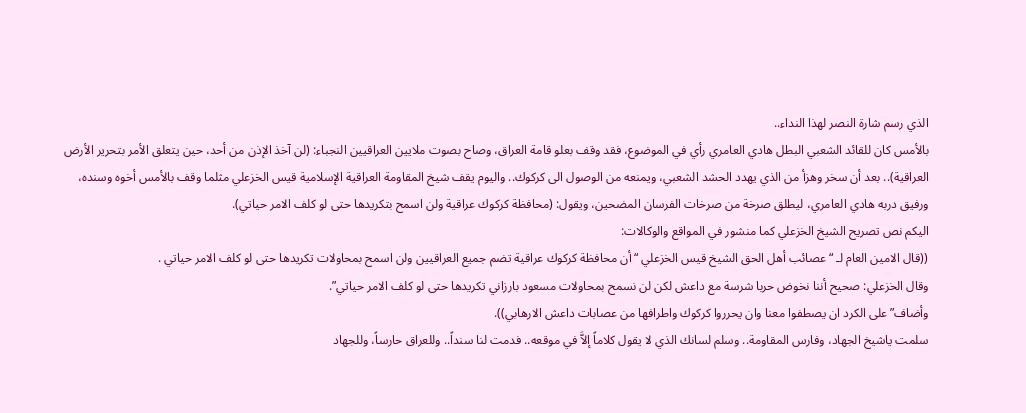الذي رسم شارة النصر لهذا النداء..
بالأمس كان للقائد الشعبي البطل هادي العامري رأي في الموضوع، فقد وقف بعلو قامة العراق، وصاح بصوت ملايين العراقيين النجباء: (لن آخذ الإذن من أحد، حين يتعلق الأمر بتحرير الأرض العراقية).. بعد أن سخر وهزأ من الذي يهدد الحشد الشعبي، ويمنعه من الوصول الى كركوك.. واليوم يقف شيخ المقاومة العراقية الإسلامية قيس الخزعلي مثلما وقف بالأمس أخوه وسنده، ورفيق دربه هادي العامري، ليطلق صرخة من صرخات الفرسان المضحين، ويقول: (محافظة كركوك عراقية ولن اسمح بتكريدها حتى لو كلف الامر حياتي).
اليكم نص تصريح الشيخ الخزعلي كما منشور في المواقع والوكالات:
((قال الامين العام لـ “عصائب أهل الحق الشيخ قيس الخزعلي “أن محافظة كركوك عراقية تضم جميع العراقيين ولن اسمح بمحاولات تكريدها حتى لو كلف الامر حياتي .
وقال الخزعلي: صحيح أننا نخوض حربا شرسة مع داعش لكن لن نسمح بمحاولات مسعود بارزاني تكريدها حتى لو كلف الامر حياتي”.
وأضاف” على الكرد ان يصطفوا معنا وان يحرروا كركوك واطرافها من عصابات داعش الارهابي)).
سلمت ياشيخ الجهاد، وفارس المقاومة.. وسلم لسانك الذي لا يقول كلاماً إلاَّ في موقعه.. فدمت لنا سنداً.. وللعراق حارساً، وللجهاد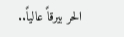الحر بيرقاً عالياً..